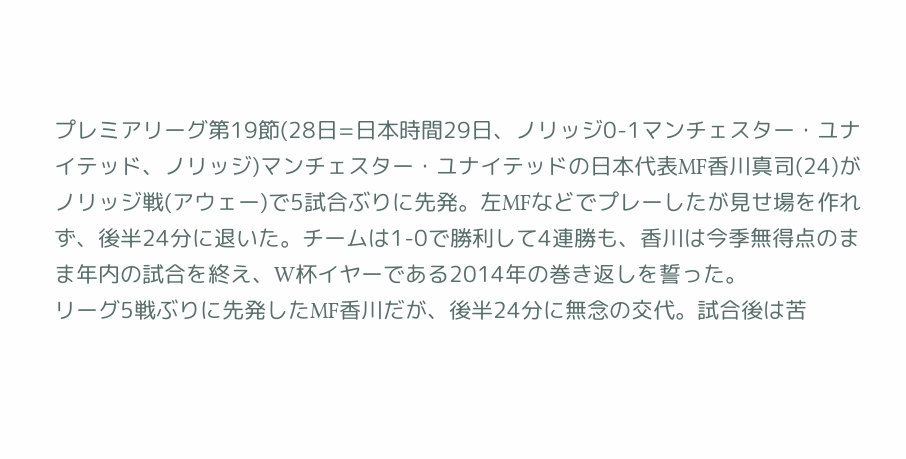プレミアリーグ第19節(28日=日本時間29日、ノリッジ0-1マンチェスター・ユナイテッド、ノリッジ)マンチェスター・ユナイテッドの日本代表MF香川真司(24)がノリッジ戦(アウェー)で5試合ぶりに先発。左MFなどでプレーしたが見せ場を作れず、後半24分に退いた。チームは1-0で勝利して4連勝も、香川は今季無得点のまま年内の試合を終え、W杯イヤーである2014年の巻き返しを誓った。
リーグ5戦ぶりに先発したMF香川だが、後半24分に無念の交代。試合後は苦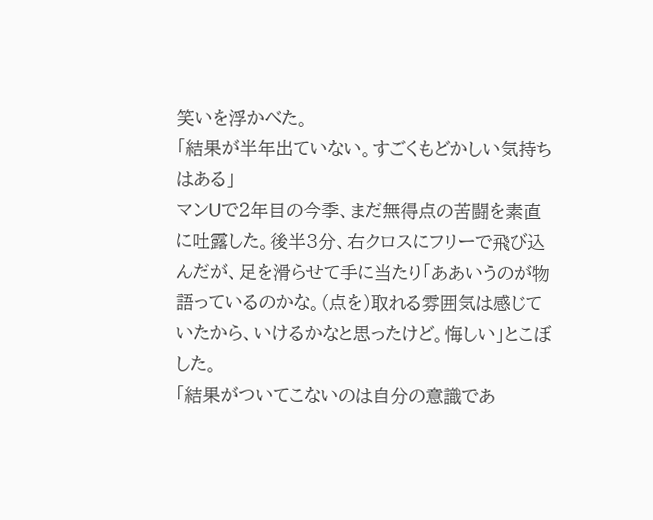笑いを浮かべた。
「結果が半年出ていない。すごくもどかしい気持ちはある」
マンUで2年目の今季、まだ無得点の苦闘を素直に吐露した。後半3分、右クロスにフリーで飛び込んだが、足を滑らせて手に当たり「ああいうのが物語っているのかな。(点を)取れる雰囲気は感じていたから、いけるかなと思ったけど。悔しい」とこぼした。
「結果がついてこないのは自分の意識であ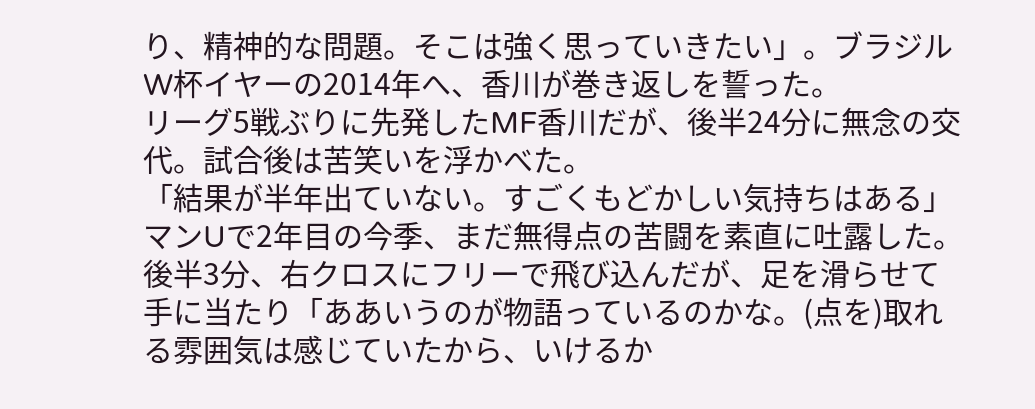り、精神的な問題。そこは強く思っていきたい」。ブラジルW杯イヤーの2014年へ、香川が巻き返しを誓った。
リーグ5戦ぶりに先発したMF香川だが、後半24分に無念の交代。試合後は苦笑いを浮かべた。
「結果が半年出ていない。すごくもどかしい気持ちはある」
マンUで2年目の今季、まだ無得点の苦闘を素直に吐露した。後半3分、右クロスにフリーで飛び込んだが、足を滑らせて手に当たり「ああいうのが物語っているのかな。(点を)取れる雰囲気は感じていたから、いけるか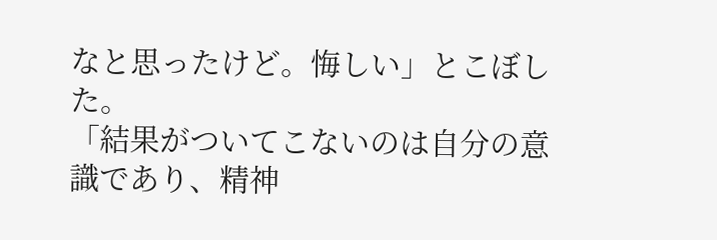なと思ったけど。悔しい」とこぼした。
「結果がついてこないのは自分の意識であり、精神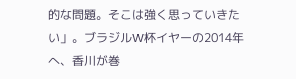的な問題。そこは強く思っていきたい」。ブラジルW杯イヤーの2014年へ、香川が巻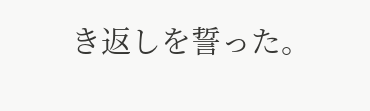き返しを誓った。